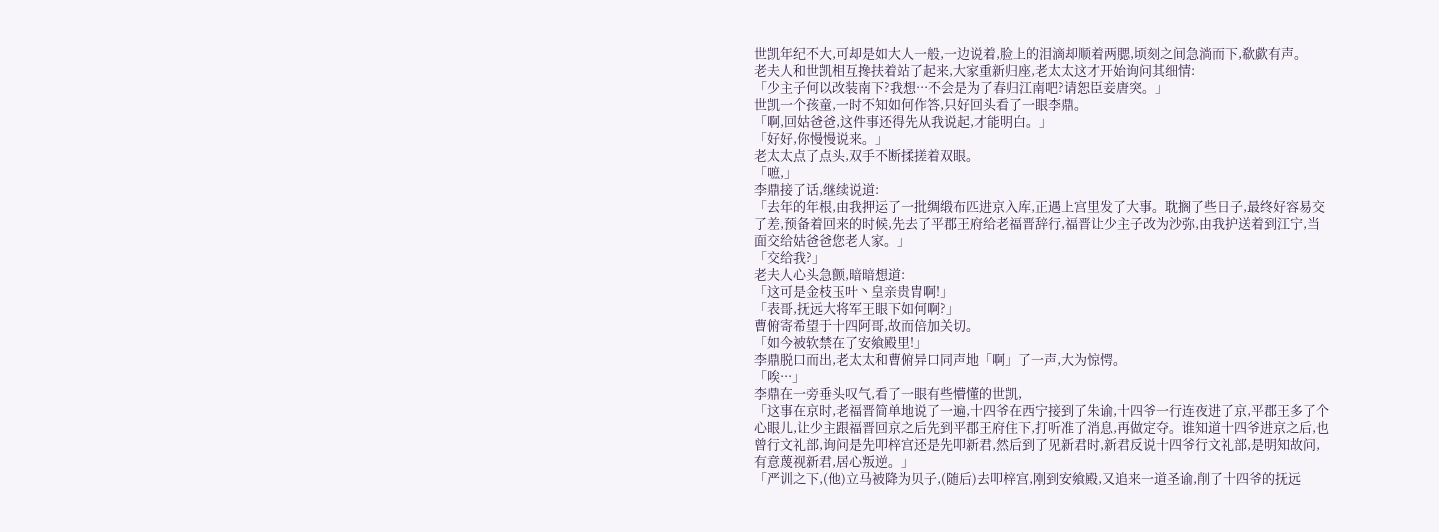世凯年纪不大,可却是如大人一般,一边说着,脸上的泪滴却顺着两腮,顷刻之间急淌而下,欷歔有声。
老夫人和世凯相互搀扶着站了起来,大家重新归座,老太太这才开始询问其细情:
「少主子何以改装南下?我想···不会是为了春归江南吧?请恕臣妾唐突。」
世凯一个孩童,一时不知如何作答,只好回头看了一眼李鼎。
「啊,回姑爸爸,这件事还得先从我说起,才能明白。」
「好好,你慢慢说来。」
老太太点了点头,双手不断揉搓着双眼。
「嗻,」
李鼎接了话,继续说道:
「去年的年根,由我押运了一批绸缎布匹进京入库,正遇上宫里发了大事。耽搁了些日子,最终好容易交了差,预备着回来的时候,先去了平郡王府给老福晋辞行,福晋让少主子改为沙弥,由我护送着到江宁,当面交给姑爸爸您老人家。」
「交给我?」
老夫人心头急颤,暗暗想道:
「这可是金枝玉叶丶皇亲贵胄啊!」
「表哥,抚远大将军王眼下如何啊?」
曹俯寄希望于十四阿哥,故而倍加关切。
「如今被软禁在了安飨殿里!」
李鼎脱口而出,老太太和曹俯异口同声地「啊」了一声,大为惊愕。
「唉···」
李鼎在一旁垂头叹气,看了一眼有些懵懂的世凯,
「这事在京时,老福晋简单地说了一遍,十四爷在西宁接到了朱谕,十四爷一行连夜进了京,平郡王多了个心眼儿,让少主跟福晋回京之后先到平郡王府住下,打听准了消息,再做定夺。谁知道十四爷进京之后,也曾行文礼部,询问是先叩梓宫还是先叩新君,然后到了见新君时,新君反说十四爷行文礼部,是明知故问,有意蔑视新君,居心叛逆。」
「严训之下,(他)立马被降为贝子,(随后)去叩梓宫,刚到安飨殿,又追来一道圣谕,削了十四爷的抚远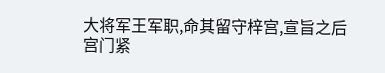大将军王军职,命其留守梓宫,宣旨之后宫门紧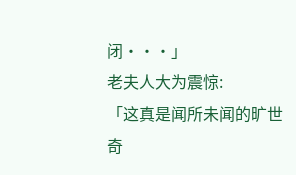闭···」
老夫人大为震惊:
「这真是闻所未闻的旷世奇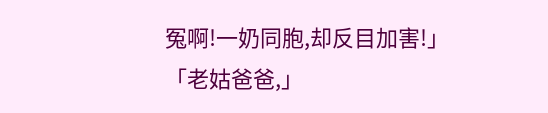冤啊!一奶同胞,却反目加害!」
「老姑爸爸,」